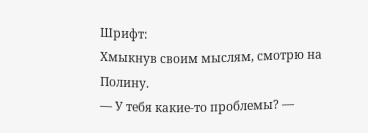Шрифт:
Хмыкнув своим мыслям, смотрю на Полину.
— У тебя какие-то проблемы? —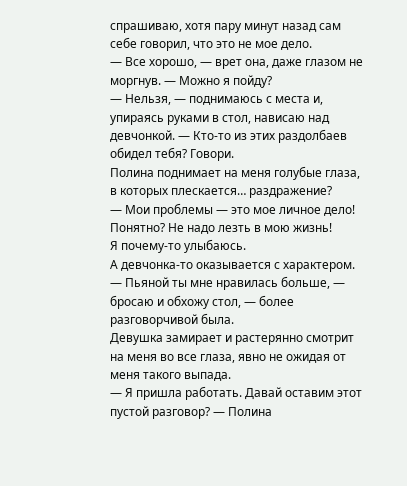спрашиваю, хотя пару минут назад сам себе говорил, что это не мое дело.
— Все хорошо, — врет она, даже глазом не моргнув. — Можно я пойду?
— Нельзя, — поднимаюсь с места и, упираясь руками в стол, нависаю над девчонкой. — Кто-то из этих раздолбаев обидел тебя? Говори.
Полина поднимает на меня голубые глаза, в которых плескается… раздражение?
— Мои проблемы — это мое личное дело! Понятно? Не надо лезть в мою жизнь!
Я почему-то улыбаюсь.
А девчонка-то оказывается с характером.
— Пьяной ты мне нравилась больше, — бросаю и обхожу стол, — более разговорчивой была.
Девушка замирает и растерянно смотрит на меня во все глаза, явно не ожидая от меня такого выпада.
— Я пришла работать. Давай оставим этот пустой разговор? — Полина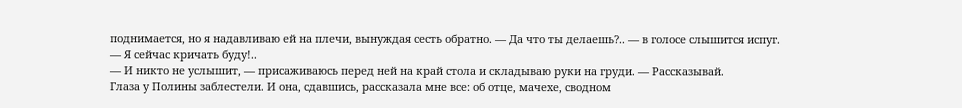поднимается, но я надавливаю ей на плечи, вынуждая сесть обратно. — Да что ты делаешь?.. — в голосе слышится испуг. — Я сейчас кричать буду!..
— И никто не услышит, — присаживаюсь перед ней на край стола и складываю руки на груди. — Рассказывай.
Глаза у Полины заблестели. И она, сдавшись, рассказала мне все: об отце, мачехе, сводном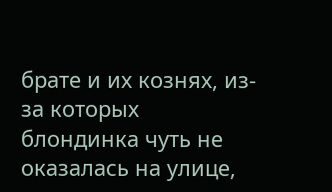брате и их кознях, из-за которых блондинка чуть не оказалась на улице,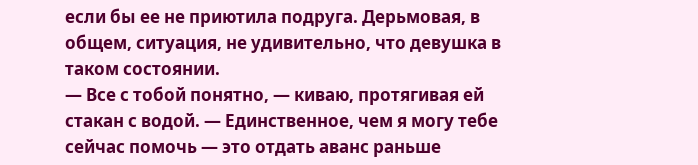если бы ее не приютила подруга. Дерьмовая, в общем, ситуация, не удивительно, что девушка в таком состоянии.
— Все с тобой понятно, — киваю, протягивая ей стакан с водой. — Единственное, чем я могу тебе сейчас помочь — это отдать аванс раньше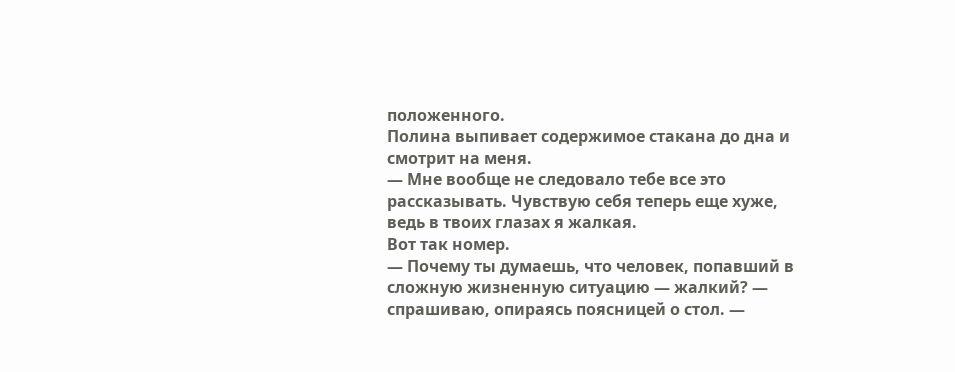положенного.
Полина выпивает содержимое стакана до дна и смотрит на меня.
— Мне вообще не следовало тебе все это рассказывать. Чувствую себя теперь еще хуже, ведь в твоих глазах я жалкая.
Вот так номер.
— Почему ты думаешь, что человек, попавший в сложную жизненную ситуацию — жалкий? — спрашиваю, опираясь поясницей о стол. —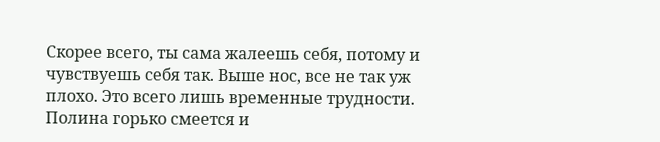Скорее всего, ты сама жалеешь себя, потому и чувствуешь себя так. Выше нос, все не так уж плохо. Это всего лишь временные трудности.
Полина горько смеется и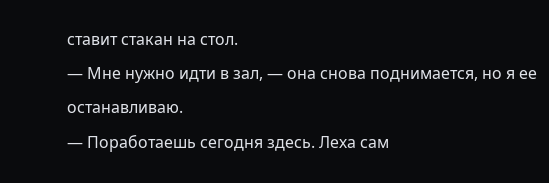ставит стакан на стол.
— Мне нужно идти в зал, — она снова поднимается, но я ее останавливаю.
— Поработаешь сегодня здесь. Леха сам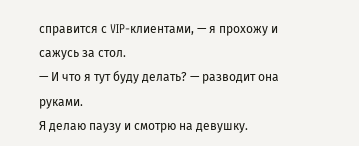справится с VIP-клиентами, — я прохожу и сажусь за стол.
— И что я тут буду делать? — разводит она руками.
Я делаю паузу и смотрю на девушку.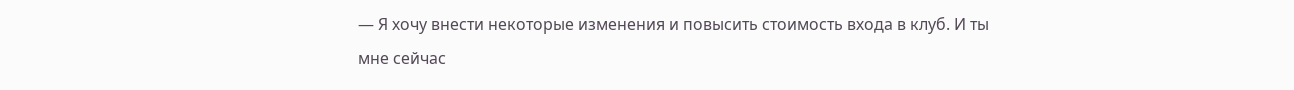— Я хочу внести некоторые изменения и повысить стоимость входа в клуб. И ты мне сейчас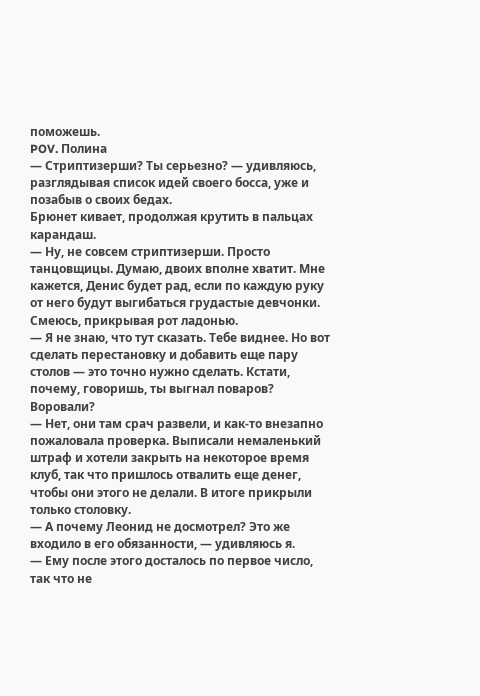поможешь.
POV. Полина
— Стриптизерши? Ты серьезно? — удивляюсь, разглядывая список идей своего босса, уже и позабыв о своих бедах.
Брюнет кивает, продолжая крутить в пальцах карандаш.
— Ну, не совсем стриптизерши. Просто танцовщицы. Думаю, двоих вполне хватит. Мне кажется, Денис будет рад, если по каждую руку от него будут выгибаться грудастые девчонки.
Смеюсь, прикрывая рот ладонью.
— Я не знаю, что тут сказать. Тебе виднее. Но вот сделать перестановку и добавить еще пару столов — это точно нужно сделать. Кстати, почему, говоришь, ты выгнал поваров? Воровали?
— Нет, они там срач развели, и как-то внезапно пожаловала проверка. Выписали немаленький штраф и хотели закрыть на некоторое время клуб, так что пришлось отвалить еще денег, чтобы они этого не делали. В итоге прикрыли только столовку.
— А почему Леонид не досмотрел? Это же входило в его обязанности, — удивляюсь я.
— Ему после этого досталось по первое число, так что не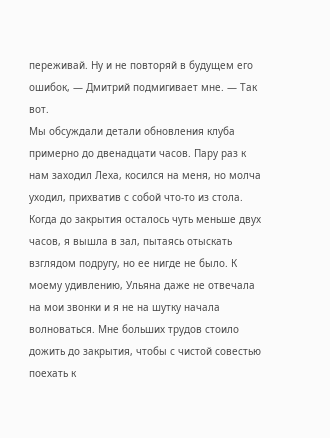переживай. Ну и не повторяй в будущем его ошибок, — Дмитрий подмигивает мне. — Так вот.
Мы обсуждали детали обновления клуба примерно до двенадцати часов. Пару раз к нам заходил Леха, косился на меня, но молча уходил, прихватив с собой что-то из стола.
Когда до закрытия осталось чуть меньше двух часов, я вышла в зал, пытаясь отыскать взглядом подругу, но ее нигде не было. К моему удивлению, Ульяна даже не отвечала на мои звонки и я не на шутку начала волноваться. Мне больших трудов стоило дожить до закрытия, чтобы с чистой совестью поехать к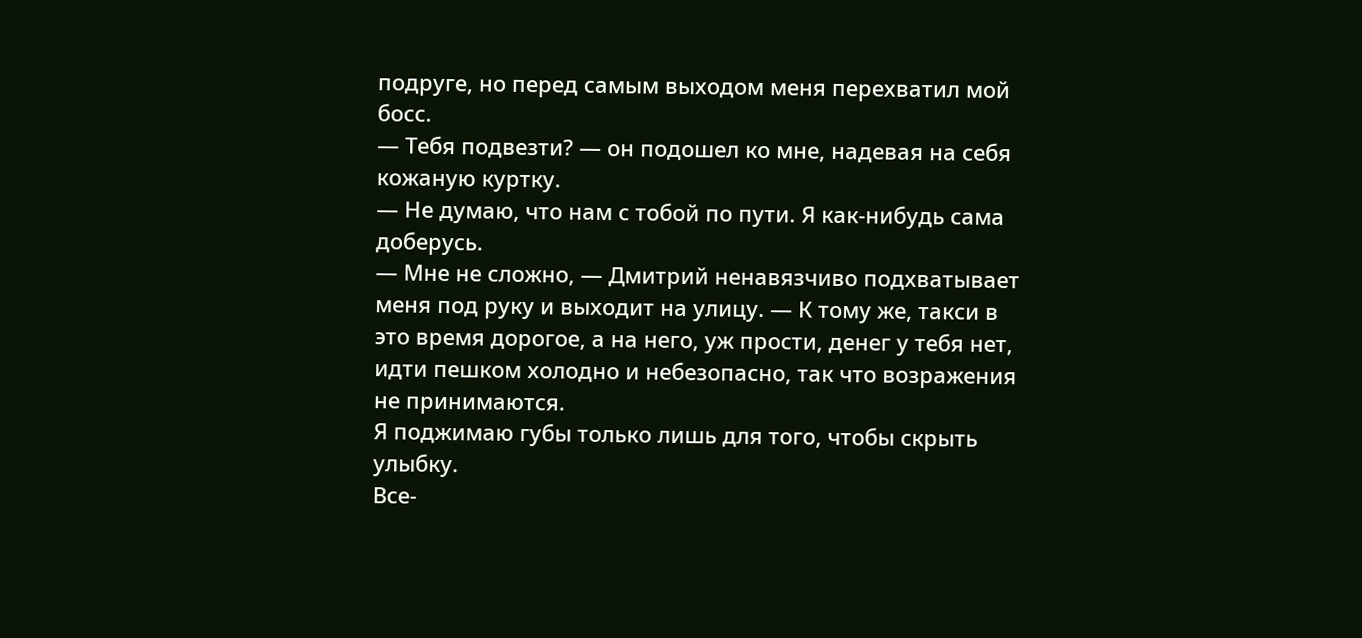подруге, но перед самым выходом меня перехватил мой босс.
— Тебя подвезти? — он подошел ко мне, надевая на себя кожаную куртку.
— Не думаю, что нам с тобой по пути. Я как-нибудь сама доберусь.
— Мне не сложно, — Дмитрий ненавязчиво подхватывает меня под руку и выходит на улицу. — К тому же, такси в это время дорогое, а на него, уж прости, денег у тебя нет, идти пешком холодно и небезопасно, так что возражения не принимаются.
Я поджимаю губы только лишь для того, чтобы скрыть улыбку.
Все-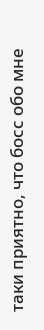таки приятно, что босс обо мне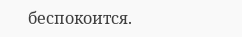беспокоится.